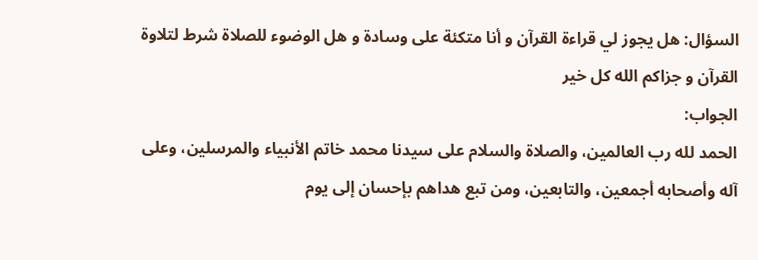السؤال: هل يجوز لي قراءة القرآن و أنا متكئة على وسادة و هل الوضوء للصلاة شرط لتلاوة القرآن و جزاكم الله كل خير
الجواب:
الحمد لله رب العالمين، والصلاة والسلام على سيدنا محمد خاتم الأنبياء والمرسلين، وعلى آله وأصحابه أجمعين، والتابعين، ومن تبع هداهم بإحسان إلى يوم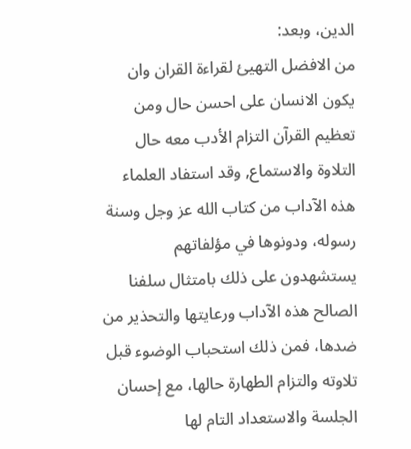الدين، وبعد:
من الافضل التهيئ لقراءة القران وان يكون الانسان على احسن حال ومن تعظيم القرآن التزام الأدب معه حال التلاوة والاستماع, وقد استفاد العلماء هذه الآداب من كتاب الله عز وجل وسنة رسوله، ودونوها في مؤلفاتهم يستشهدون على ذلك بامتثال سلفنا الصالح هذه الآداب ورعايتها والتحذير من ضدها، فمن ذلك استحباب الوضوء قبل تلاوته والتزام الطهارة حالها، مع إحسان الجلسة والاستعداد التام لها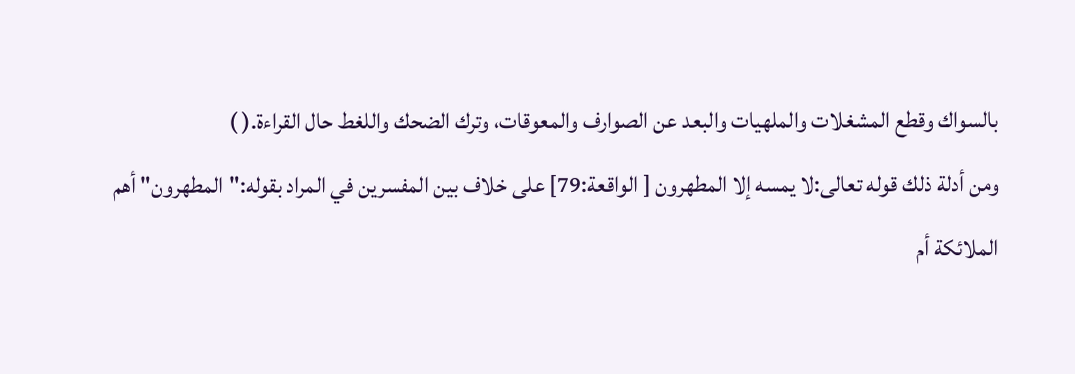بالسواك وقطع المشغلات والملهيات والبعد عن الصوارف والمعوقات، وترك الضحك واللغط حال القراءة.( )
ومن أدلة ذلك قوله تعالى:لا يمسه إلا المطهرون [ الواقعة:79] على خلاف بين المفسرين في المراد بقوله:"المطهرون" أهم الملائكة أم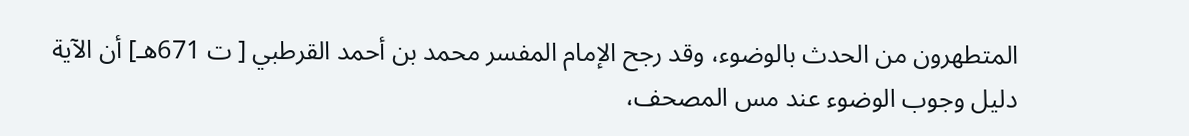المتطهرون من الحدث بالوضوء، وقد رجح الإمام المفسر محمد بن أحمد القرطبي [ ت 671هـ] أن الآية دليل وجوب الوضوء عند مس المصحف،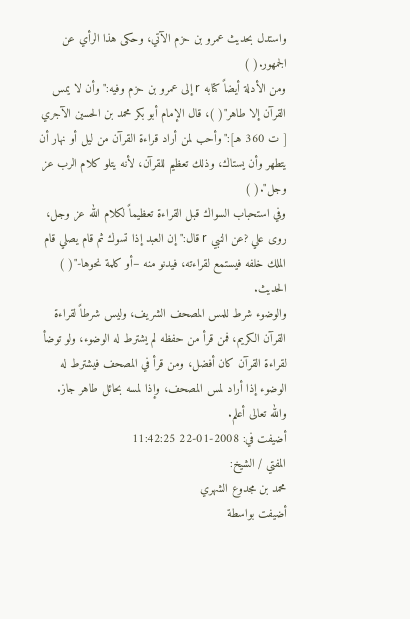واستدل بحديث عمرو بن حزم الآتي، وحكى هذا الرأي عن الجمهور.( )
ومن الأدلة أيضاً كتابه r إلى عمرو بن حزم وفيه:" وأن لا يمس القرآن إلا طاهر"( )، قال الإمام أبو بكر محمد بن الحسين الآجري [ ت 360 هـ]:"وأحب لمن أراد قراءة القرآن من ليل أو نهار أن يتطهر وأن يستاك، وذلك تعظيم للقرآن، لأنه يتلو كلام الرب عز وجل".( )
وفي استحباب السواك قبل القراءة تعظيماً لكلام الله عز وجل، روى علي ?عن النبي r قال:" إن العبد إذا تسوك ثم قام يصلي قام الملك خلفه فيستمع لقراءته، فيدنو منه –أو كلمة نحوها-"( ) الحديث.
والوضوء شرط للمس المصحف الشريف، وليس شرطاً لقراءة القرآن الكريم، فمن قرأ من حفظه لم يشترط له الوضوء، ولو توضأ لقراءة القرآن كان أفضل، ومن قرأ في المصحف فيشترط له الوضوء إذا أراد لمس المصحف، وإذا لمسه بحائل طاهر جاز.
والله تعالى أعلم.
أضيفت في: 2008-01-22 11:42:25
المفتي / الشيخ:
محمد بن مجدوع الشهري
أضيفت بواسطة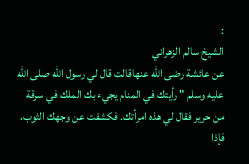:
الشيخ سالم الزهراني
عن عائشة رضى الله عنهاقالت قال لي رسول الله صلى الله عليه وسلم " رأيتك في المنام يجيء بك الملك في سرقة من حرير فقال لي هذه امرأتك. فكشفت عن وجهك الثوب، فإذا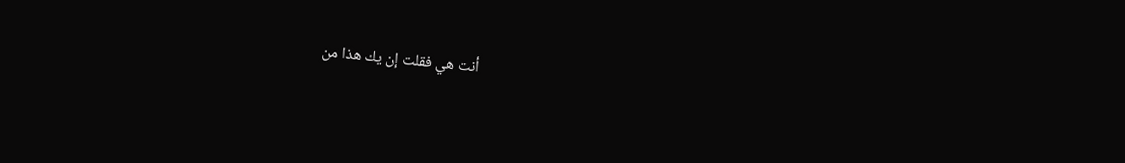أنت هي فقلت إن يك هذا من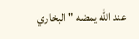عند الله يمضه " البخاري